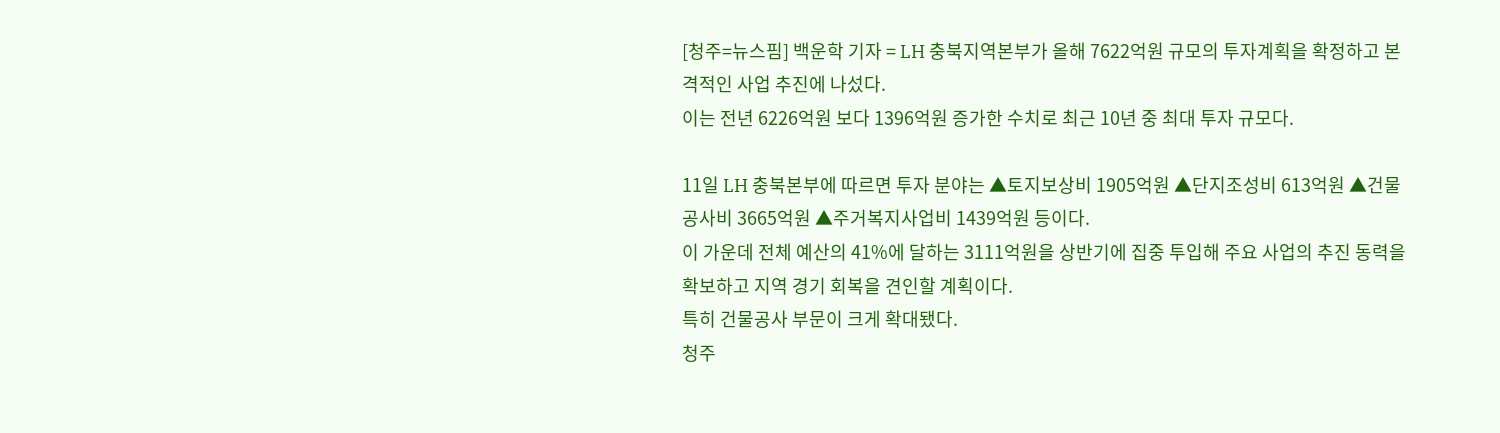[청주=뉴스핌] 백운학 기자 = LH 충북지역본부가 올해 7622억원 규모의 투자계획을 확정하고 본격적인 사업 추진에 나섰다.
이는 전년 6226억원 보다 1396억원 증가한 수치로 최근 10년 중 최대 투자 규모다.

11일 LH 충북본부에 따르면 투자 분야는 ▲토지보상비 1905억원 ▲단지조성비 613억원 ▲건물공사비 3665억원 ▲주거복지사업비 1439억원 등이다.
이 가운데 전체 예산의 41%에 달하는 3111억원을 상반기에 집중 투입해 주요 사업의 추진 동력을 확보하고 지역 경기 회복을 견인할 계획이다.
특히 건물공사 부문이 크게 확대됐다.
청주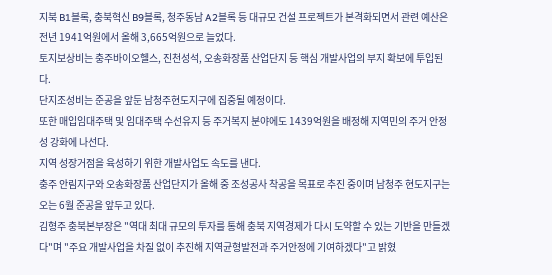지북 B1블록, 충북혁신 B9블록, 청주동남 A2블록 등 대규모 건설 프로젝트가 본격화되면서 관련 예산은 전년 1941억원에서 올해 3,665억원으로 늘었다.
토지보상비는 충주바이오헬스, 진천성석, 오송화장품 산업단지 등 핵심 개발사업의 부지 확보에 투입된다.
단지조성비는 준공을 앞둔 남청주현도지구에 집중될 예정이다.
또한 매입임대주택 및 임대주택 수선유지 등 주거복지 분야에도 1439억원을 배정해 지역민의 주거 안정성 강화에 나선다.
지역 성장거점을 육성하기 위한 개발사업도 속도를 낸다.
충주 안림지구와 오송화장품 산업단지가 올해 중 조성공사 착공을 목표로 추진 중이며 남청주 현도지구는 오는 6월 준공을 앞두고 있다.
김형주 충북본부장은 "역대 최대 규모의 투자를 통해 충북 지역경제가 다시 도약할 수 있는 기반을 만들겠다"며 "주요 개발사업을 차질 없이 추진해 지역균형발전과 주거안정에 기여하겠다"고 밝혔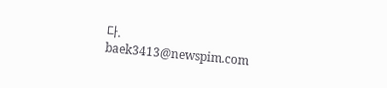다.
baek3413@newspim.com